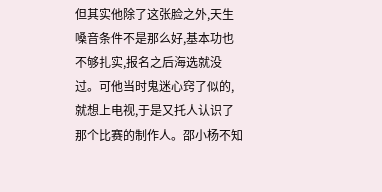但其实他除了这张脸之外,天生嗓音条件不是那么好,基本功也不够扎实,报名之后海选就没过。可他当时鬼迷心窍了似的,就想上电视,于是又托人认识了那个比赛的制作人。邵小杨不知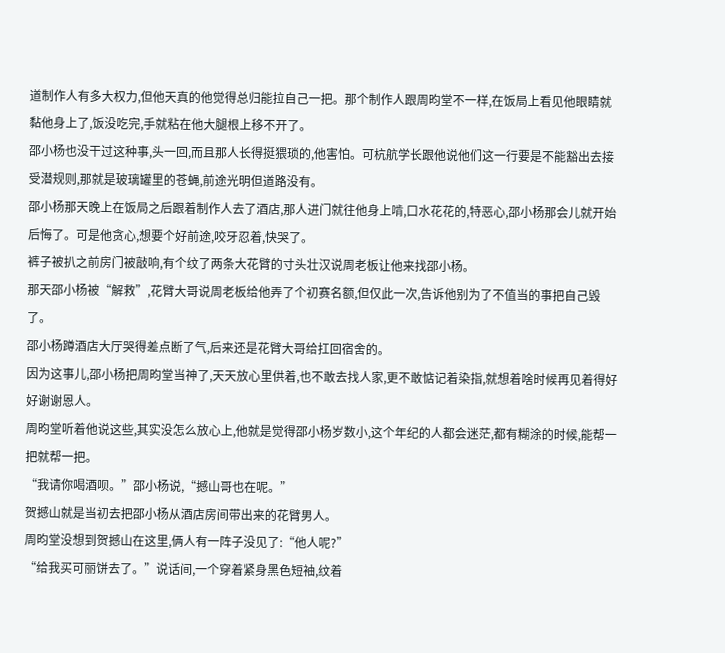道制作人有多大权力,但他天真的他觉得总归能拉自己一把。那个制作人跟周昀堂不一样,在饭局上看见他眼睛就黏他身上了,饭没吃完,手就粘在他大腿根上移不开了。
邵小杨也没干过这种事,头一回,而且那人长得挺猥琐的,他害怕。可杭航学长跟他说他们这一行要是不能豁出去接受潜规则,那就是玻璃罐里的苍蝇,前途光明但道路没有。
邵小杨那天晚上在饭局之后跟着制作人去了酒店,那人进门就往他身上啃,口水花花的,特恶心,邵小杨那会儿就开始后悔了。可是他贪心,想要个好前途,咬牙忍着,快哭了。
裤子被扒之前房门被敲响,有个纹了两条大花臂的寸头壮汉说周老板让他来找邵小杨。
那天邵小杨被“解救”,花臂大哥说周老板给他弄了个初赛名额,但仅此一次,告诉他别为了不值当的事把自己毁了。
邵小杨蹲酒店大厅哭得差点断了气,后来还是花臂大哥给扛回宿舍的。
因为这事儿,邵小杨把周昀堂当神了,天天放心里供着,也不敢去找人家,更不敢惦记着染指,就想着啥时候再见着得好好谢谢恩人。
周昀堂听着他说这些,其实没怎么放心上,他就是觉得邵小杨岁数小,这个年纪的人都会迷茫,都有糊涂的时候,能帮一把就帮一把。
“我请你喝酒呗。”邵小杨说,“撼山哥也在呢。”
贺撼山就是当初去把邵小杨从酒店房间带出来的花臂男人。
周昀堂没想到贺撼山在这里,俩人有一阵子没见了:“他人呢?”
“给我买可丽饼去了。”说话间,一个穿着紧身黑色短袖,纹着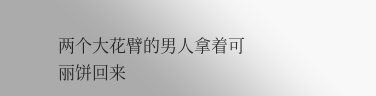两个大花臂的男人拿着可丽饼回来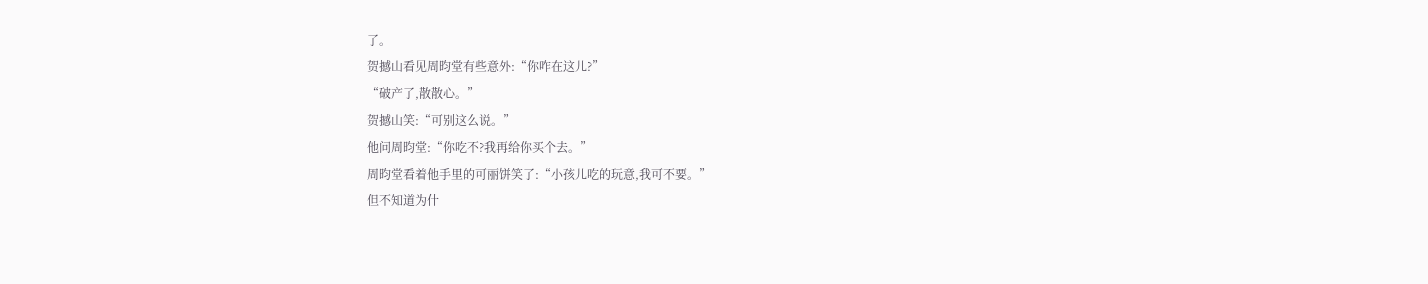了。
贺撼山看见周昀堂有些意外:“你咋在这儿?”
“破产了,散散心。”
贺撼山笑:“可别这么说。”
他问周昀堂:“你吃不?我再给你买个去。”
周昀堂看着他手里的可丽饼笑了:“小孩儿吃的玩意,我可不要。”
但不知道为什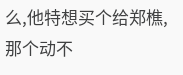么,他特想买个给郑樵,那个动不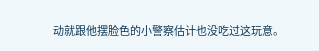动就跟他摆脸色的小警察估计也没吃过这玩意。